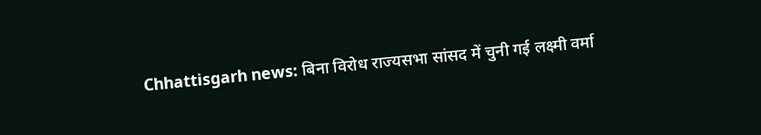Chhattisgarh news: बिना विरोध राज्यसभा सांसद में चुनी गई लक्ष्मी वर्मा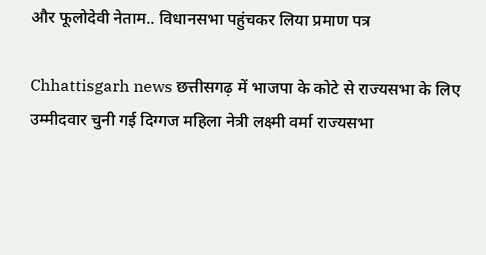और फूलोदेवी नेताम.. विधानसभा पहुंचकर लिया प्रमाण पत्र

Chhattisgarh news छत्तीसगढ़ में भाजपा के कोटे से राज्यसभा के लिए उम्मीदवार चुनी गई दिग्गज महिला नेत्री लक्ष्मी वर्मा राज्यसभा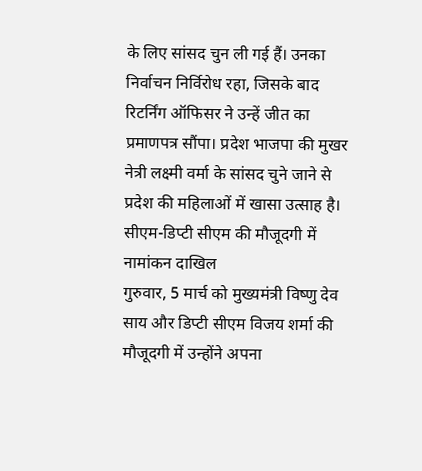के लिए सांसद चुन ली गई हैं। उनका निर्वाचन निर्विरोध रहा, जिसके बाद रिटर्निंग ऑफिसर ने उन्हें जीत का प्रमाणपत्र सौंपा। प्रदेश भाजपा की मुखर नेत्री लक्ष्मी वर्मा के सांसद चुने जाने से प्रदेश की महिलाओं में खासा उत्साह है।
सीएम-डिप्टी सीएम की मौजूदगी में नामांकन दाखिल
गुरुवार, 5 मार्च को मुख्यमंत्री विष्णु देव साय और डिप्टी सीएम विजय शर्मा की मौजूदगी में उन्होंने अपना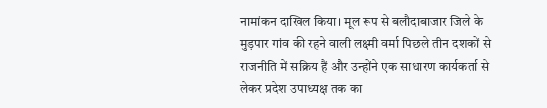नामांकन दाखिल किया। मूल रूप से बलौदाबाजार जिले के मुड़पार गांव की रहने वाली लक्ष्मी वर्मा पिछले तीन दशकों से राजनीति में सक्रिय हैं और उन्होंने एक साधारण कार्यकर्ता से लेकर प्रदेश उपाध्यक्ष तक का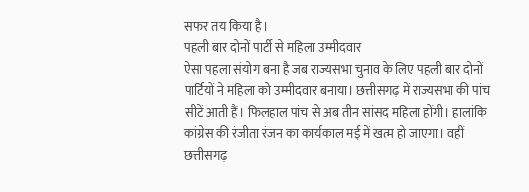सफर तय किया है।
पहली बार दोनों पार्टी से महिला उम्मीदवार
ऐसा पहला संयोग बना है जब राज्यसभा चुनाव के लिए पहली बार दोनों पार्टियों ने महिला को उम्मीदवार बनाया। छत्तीसगढ़ में राज्यसभा की पांच सीटें आती हैं। फिलहाल पांच से अब तीन सांसद महिला होंगी। हालांकि कांग्रेस की रंजीता रंजन का कार्यकाल मई में खत्म हो जाएगा। वहीं छत्तीसगढ़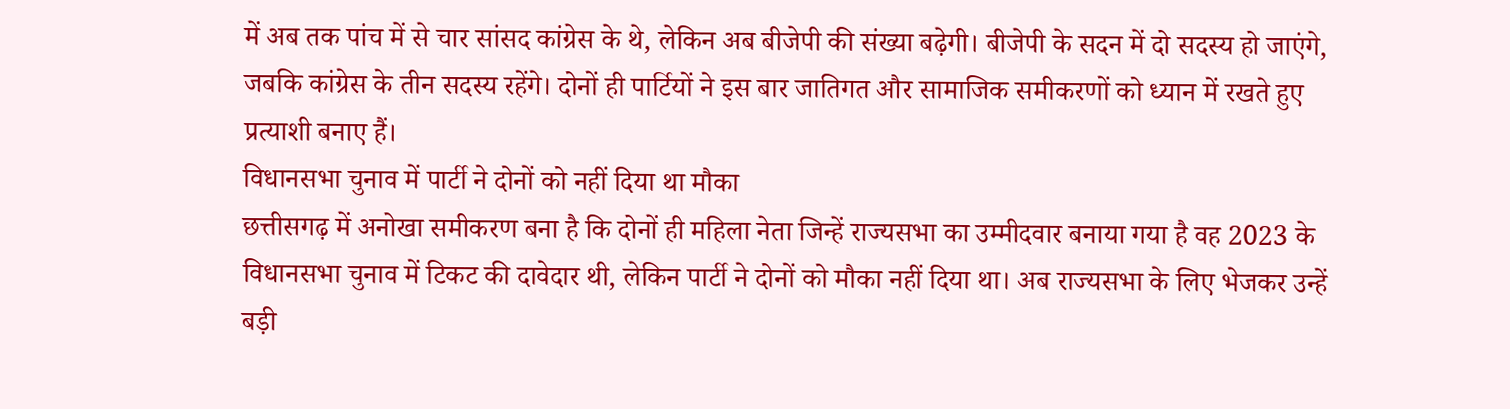में अब तक पांच में से चार सांसद कांग्रेस के थे, लेकिन अब बीजेपी की संख्या बढ़ेगी। बीजेपी के सदन में दो सदस्य हो जाएंगे, जबकि कांग्रेस के तीन सदस्य रहेंगे। दोनों ही पार्टियों ने इस बार जातिगत और सामाजिक समीकरणों को ध्यान में रखते हुए प्रत्याशी बनाए हैं।
विधानसभा चुनाव में पार्टी ने दोनों को नहीं दिया था मौका
छत्तीसगढ़ में अनोखा समीकरण बना है कि दोनों ही महिला नेता जिन्हें राज्यसभा का उम्मीदवार बनाया गया है वह 2023 के विधानसभा चुनाव में टिकट की दावेदार थी, लेकिन पार्टी ने दोनों को मौका नहीं दिया था। अब राज्यसभा के लिए भेजकर उन्हें बड़ी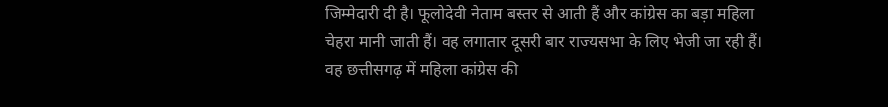जिम्मेदारी दी है। फूलोदेवी नेताम बस्तर से आती हैं और कांग्रेस का बड़ा महिला चेहरा मानी जाती हैं। वह लगातार दूसरी बार राज्यसभा के लिए भेजी जा रही हैं। वह छत्तीसगढ़ में महिला कांग्रेस की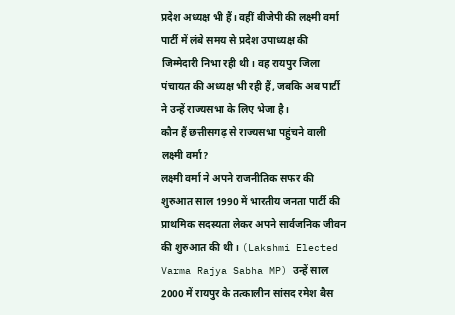प्रदेश अध्यक्ष भी हैं। वहीं बीजेपी की लक्ष्मी वर्मा पार्टी में लंबे समय से प्रदेश उपाध्यक्ष की जिम्मेदारी निभा रही थी। वह रायपुर जिला पंचायत की अध्यक्ष भी रही हैं, जबकि अब पार्टी ने उन्हें राज्यसभा के लिए भेजा है।
कौन हैं छत्तीसगढ़ से राज्यसभा पहुंचने वाली लक्ष्मी वर्मा?
लक्ष्मी वर्मा ने अपने राजनीतिक सफर की शुरुआत साल 1990 में भारतीय जनता पार्टी की प्राथमिक सदस्यता लेकर अपने सार्वजनिक जीवन की शुरुआत की थी। (Lakshmi Elected Varma Rajya Sabha MP) उन्हें साल 2000 में रायपुर के तत्कालीन सांसद रमेश बैस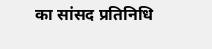का सांसद प्रतिनिधि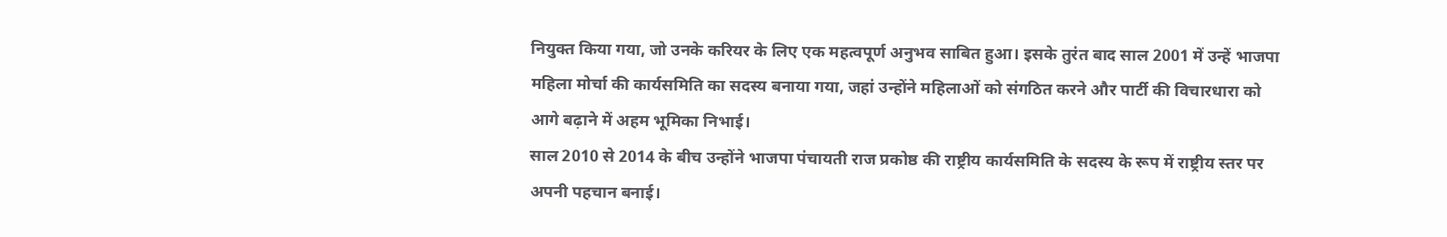नियुक्त किया गया, जो उनके करियर के लिए एक महत्वपूर्ण अनुभव साबित हुआ। इसके तुरंत बाद साल 2001 में उन्हें भाजपा महिला मोर्चा की कार्यसमिति का सदस्य बनाया गया, जहां उन्होंने महिलाओं को संगठित करने और पार्टी की विचारधारा को आगे बढ़ाने में अहम भूमिका निभाई।
साल 2010 से 2014 के बीच उन्होंने भाजपा पंचायती राज प्रकोष्ठ की राष्ट्रीय कार्यसमिति के सदस्य के रूप में राष्ट्रीय स्तर पर अपनी पहचान बनाई।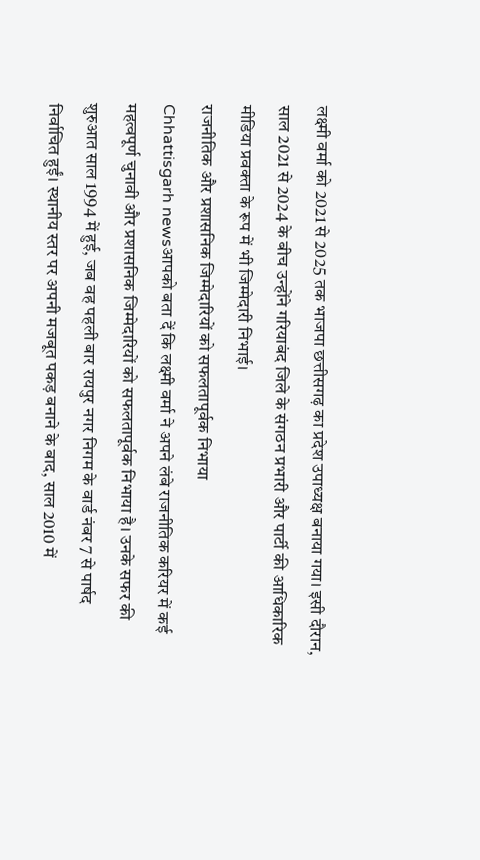लक्ष्मी वर्मा को 2021 से 2025 तक भाजपा छत्तीसगढ़ का प्रदेश उपाध्यक्ष बनाया गया। इसी दौरान, साल 2021 से 2024 के बीच उन्होंने गरियाबंद जिले के संगठन प्रभारी और पार्टी की आधिकारिक मीडिया प्रवक्ता के रूप में भी जिम्मेदारी निभाई।
राजनीतिक और प्रशासनिक जिम्मेदारियों को सफलतापूर्वक निभाया
Chhattisgarh newsआपको बता दें कि लक्ष्मी वर्मा ने अपने लंबे राजनीतिक करियर में कई महत्वपूर्ण चुनावी और प्रशासनिक जिम्मेदारियों को सफलतापूर्वक निभाया है। उनके सफर की शुरुआत साल 1994 में हुई, जब वह पहली बार रायपुर नगर निगम के वार्ड नंबर 7 से पार्षद निर्वाचित हुईं। स्थानीय स्तर पर अपनी मजबूत पकड़ बनाने के बाद, साल 2010 में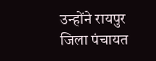उन्होंने रायपुर जिला पंचायत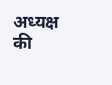अध्यक्ष की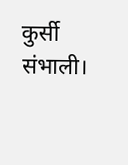कुर्सी संभाली।